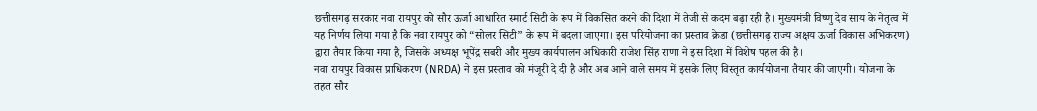छत्तीसगढ़ सरकार नवा रायपुर को सौर ऊर्जा आधारित स्मार्ट सिटी के रूप में विकसित करने की दिशा में तेजी से कदम बढ़ा रही है। मुख्यमंत्री विष्णु देव साय के नेतृत्व में यह निर्णय लिया गया है कि नवा रायपुर को “सोलर सिटी” के रूप में बदला जाएगा। इस परियोजना का प्रस्ताव क्रेडा (छत्तीसगढ़ राज्य अक्षय ऊर्जा विकास अभिकरण) द्वारा तैयार किया गया है, जिसके अध्यक्ष भूपेंद्र सबरी और मुख्य कार्यपालन अधिकारी राजेश सिंह राणा ने इस दिशा में विशेष पहल की है।
नवा रायपुर विकास प्राधिकरण (NRDA) ने इस प्रस्ताव को मंजूरी दे दी है और अब आने वाले समय में इसके लिए विस्तृत कार्ययोजना तैयार की जाएगी। योजना के तहत सौर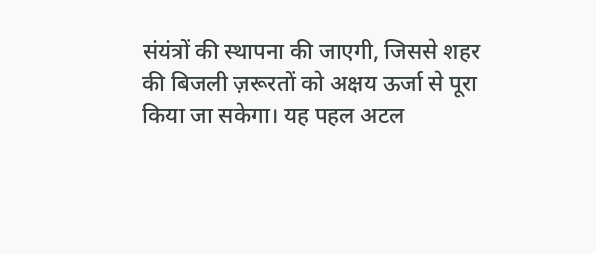संयंत्रों की स्थापना की जाएगी, जिससे शहर की बिजली ज़रूरतों को अक्षय ऊर्जा से पूरा किया जा सकेगा। यह पहल अटल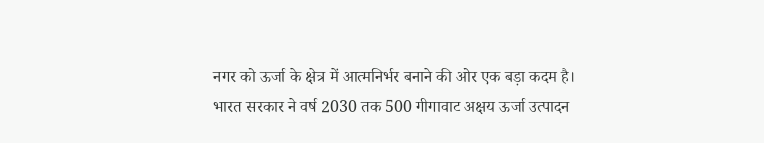नगर को ऊर्जा के क्षेत्र में आत्मनिर्भर बनाने की ओर एक बड़ा कदम है।
भारत सरकार ने वर्ष 2030 तक 500 गीगावाट अक्षय ऊर्जा उत्पादन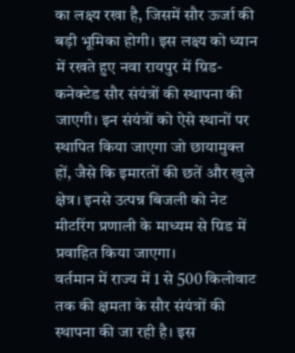का लक्ष्य रखा है, जिसमें सौर ऊर्जा की बड़ी भूमिका होगी। इस लक्ष्य को ध्यान में रखते हुए नवा रायपुर में ग्रिड-कनेक्टेड सौर संयंत्रों की स्थापना की जाएगी। इन संयंत्रों को ऐसे स्थानों पर स्थापित किया जाएगा जो छायामुक्त हों, जैसे कि इमारतों की छतें और खुले क्षेत्र। इनसे उत्पन्न बिजली को नेट मीटरिंग प्रणाली के माध्यम से ग्रिड में प्रवाहित किया जाएगा।
वर्तमान में राज्य में 1 से 500 किलोवाट तक की क्षमता के सौर संयंत्रों की स्थापना की जा रही है। इस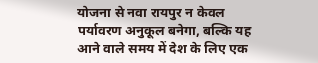योजना से नवा रायपुर न केवल पर्यावरण अनुकूल बनेगा, बल्कि यह आने वाले समय में देश के लिए एक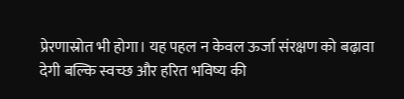प्रेरणास्रोत भी होगा। यह पहल न केवल ऊर्जा संरक्षण को बढ़ावा देगी बल्कि स्वच्छ और हरित भविष्य की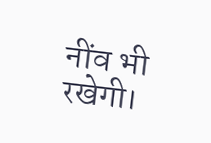नींव भी रखेगी।